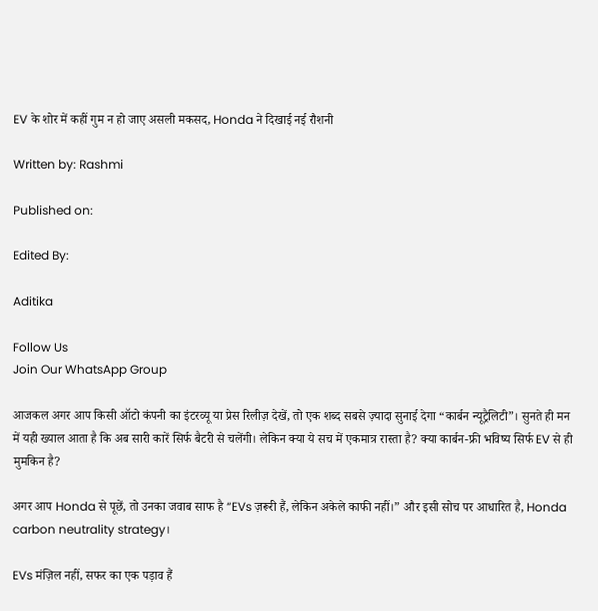EV के शोर में कहीं गुम न हो जाए असली मकसद, Honda ने दिखाई नई रौशनी

Written by: Rashmi

Published on:

Edited By:

Aditika

Follow Us
Join Our WhatsApp Group

आजकल अगर आप किसी ऑटो कंपनी का इंटरव्यू या प्रेस रिलीज़ देखें, तो एक शब्द सबसे ज़्यादा सुनाई देगा “कार्बन न्यूट्रैलिटी”। सुनते ही मन में यही ख्याल आता है कि अब सारी कारें सिर्फ बैटरी से चलेंगी। लेकिन क्या ये सच में एकमात्र रास्ता है? क्या कार्बन-फ्री भविष्य सिर्फ EV से ही मुमकिन है?

अगर आप Honda से पूछें, तो उनका जवाब साफ है “EVs ज़रूरी हैं, लेकिन अकेले काफी नहीं।” और इसी सोच पर आधारित है, Honda carbon neutrality strategy।

EVs मंज़िल नहीं, सफर का एक पड़ाव हैं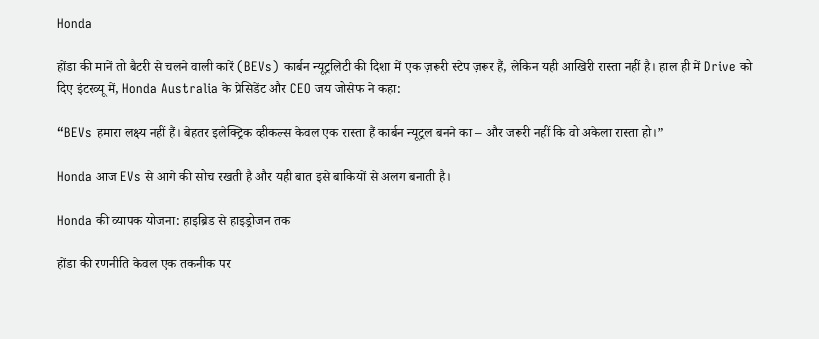Honda

होंडा की मानें तो बैटरी से चलने वाली कारें (BEVs) कार्बन न्यूट्रलिटी की दिशा में एक ज़रूरी स्टेप ज़रूर हैं, लेकिन यही आखिरी रास्ता नहीं है। हाल ही में Drive को दिए इंटरव्यू में, Honda Australia के प्रेसिडेंट और CEO जय जोसेफ ने कहा:

“BEVs हमारा लक्ष्य नहीं हैं। बेहतर इलेक्ट्रिक व्हीकल्स केवल एक रास्ता हैं कार्बन न्यूट्रल बनने का – और जरूरी नहीं कि वो अकेला रास्ता हो।”

Honda आज EVs से आगे की सोच रखती है और यही बात इसे बाकियों से अलग बनाती है।

Honda की व्यापक योजना: हाइब्रिड से हाइड्रोजन तक

होंडा की रणनीति केवल एक तकनीक पर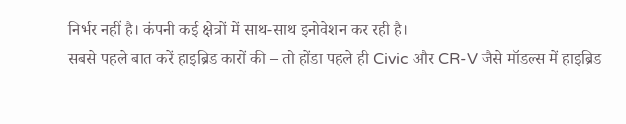निर्भर नहीं है। कंपनी कई क्षेत्रों में साथ-साथ इनोवेशन कर रही है।
सबसे पहले बात करें हाइब्रिड कारों की – तो होंडा पहले ही Civic और CR-V जैसे मॉडल्स में हाइब्रिड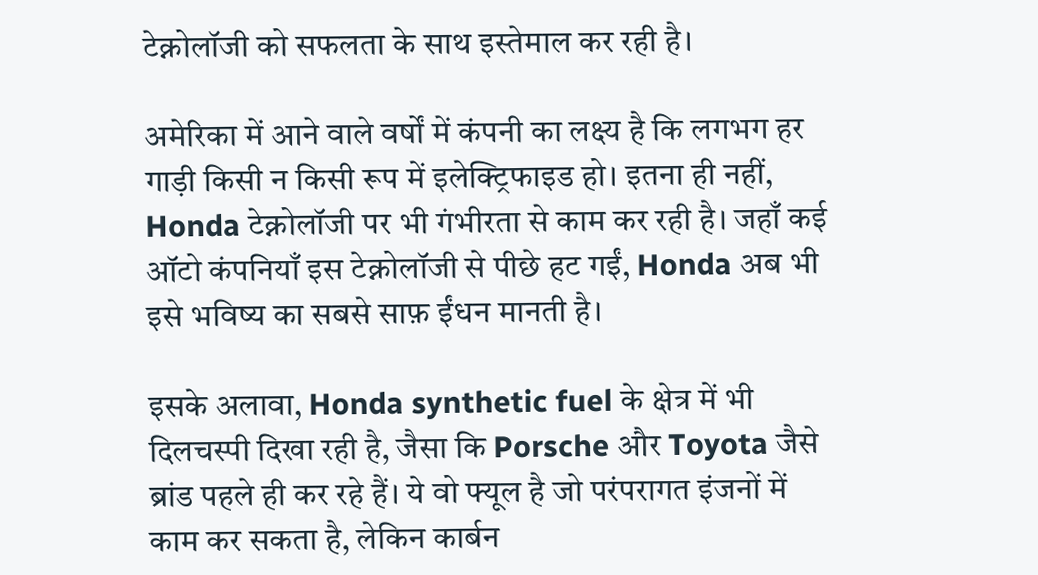टेक्नोलॉजी को सफलता के साथ इस्तेमाल कर रही है।

अमेरिका में आने वाले वर्षों में कंपनी का लक्ष्य है कि लगभग हर गाड़ी किसी न किसी रूप में इलेक्ट्रिफाइड हो। इतना ही नहीं, Honda टेक्नोलॉजी पर भी गंभीरता से काम कर रही है। जहाँ कई ऑटो कंपनियाँ इस टेक्नोलॉजी से पीछे हट गईं, Honda अब भी इसे भविष्य का सबसे साफ़ ईंधन मानती है।

इसके अलावा, Honda synthetic fuel के क्षेत्र में भी दिलचस्पी दिखा रही है, जैसा कि Porsche और Toyota जैसे ब्रांड पहले ही कर रहे हैं। ये वो फ्यूल है जो परंपरागत इंजनों में काम कर सकता है, लेकिन कार्बन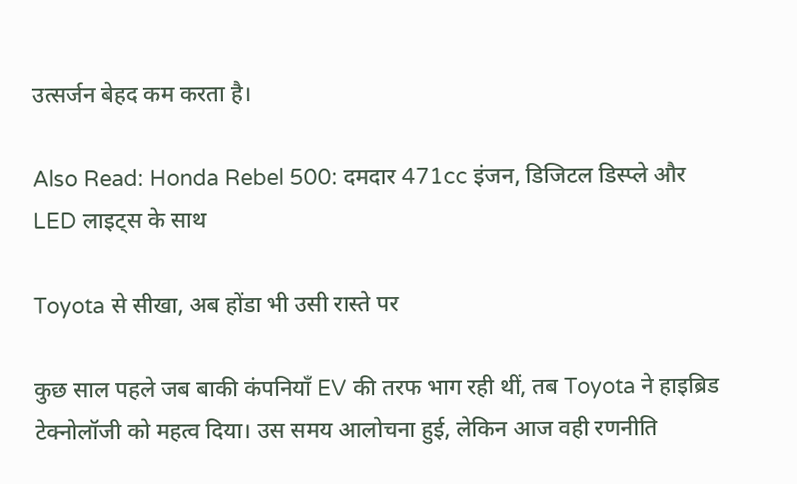उत्सर्जन बेहद कम करता है।

Also Read: Honda Rebel 500: दमदार 471cc इंजन, डिजिटल डिस्प्ले और LED लाइट्स के साथ

Toyota से सीखा, अब होंडा भी उसी रास्ते पर

कुछ साल पहले जब बाकी कंपनियाँ EV की तरफ भाग रही थीं, तब Toyota ने हाइब्रिड टेक्नोलॉजी को महत्व दिया। उस समय आलोचना हुई, लेकिन आज वही रणनीति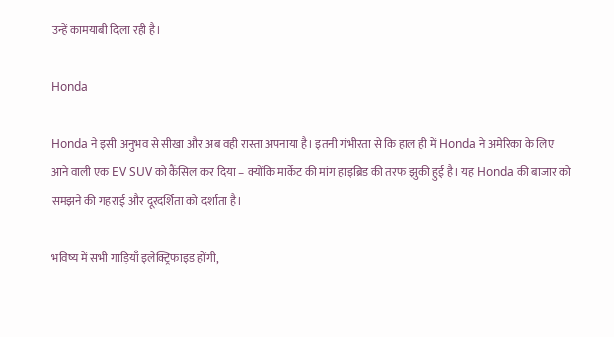उन्हें कामयाबी दिला रही है।

Honda

Honda ने इसी अनुभव से सीखा और अब वही रास्ता अपनाया है। इतनी गंभीरता से कि हाल ही में Honda ने अमेरिका के लिए आने वाली एक EV SUV को कैंसिल कर दिया – क्योंकि मार्केट की मांग हाइब्रिड की तरफ झुकी हुई है। यह Honda की बाजार को समझने की गहराई और दूरदर्शिता को दर्शाता है।

भविष्य में सभी गाड़ियाँ इलेक्ट्रिफाइड होंगी,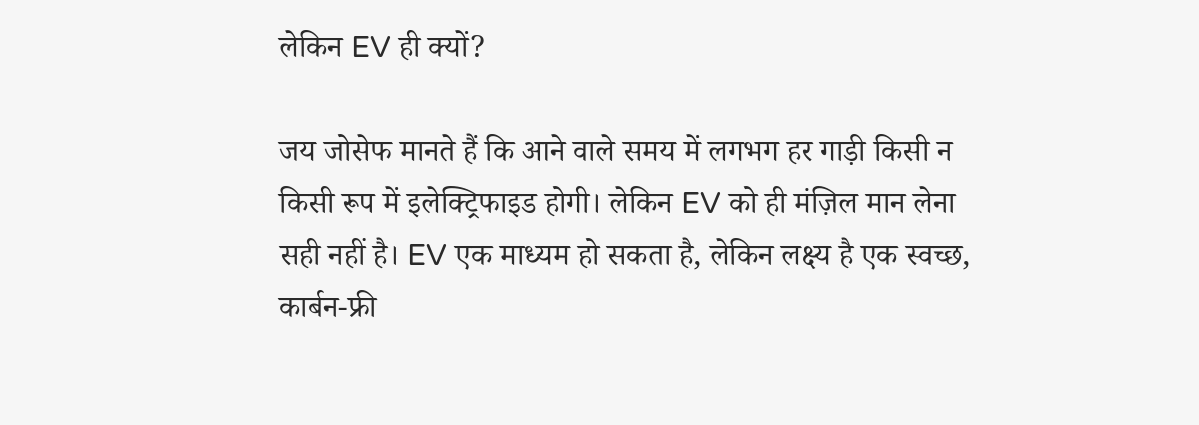लेकिन EV ही क्यों?

जय जोसेफ मानते हैं कि आने वाले समय में लगभग हर गाड़ी किसी न किसी रूप में इलेक्ट्रिफाइड होगी। लेकिन EV को ही मंज़िल मान लेना सही नहीं है। EV एक माध्यम हो सकता है, लेकिन लक्ष्य है एक स्वच्छ, कार्बन-फ्री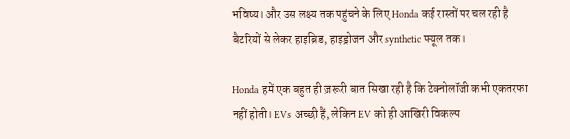भविष्य। और उस लक्ष्य तक पहुंचने के लिए Honda कई रास्तों पर चल रही है बैटरियों से लेकर हाइब्रिड, हाइड्रोजन और synthetic फ्यूल तक।

Honda हमें एक बहुत ही ज़रूरी बात सिखा रही है कि टेक्नोलॉजी कभी एकतरफा नहीं होती। EVs अच्छी हैं, लेकिन EV को ही आखिरी विकल्प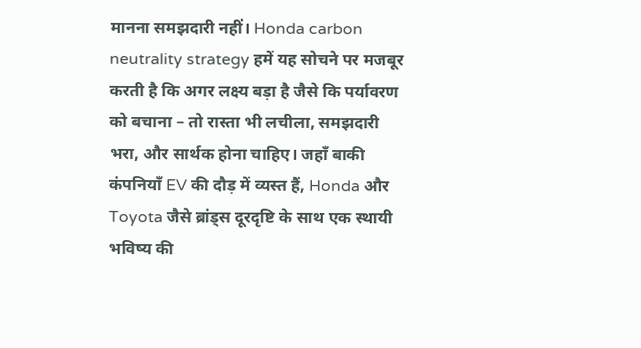मानना समझदारी नहीं। Honda carbon neutrality strategy हमें यह सोचने पर मजबूर करती है कि अगर लक्ष्य बड़ा है जैसे कि पर्यावरण को बचाना – तो रास्ता भी लचीला, समझदारी भरा, और सार्थक होना चाहिए। जहाँ बाकी कंपनियाँ EV की दौड़ में व्यस्त हैं, Honda और Toyota जैसे ब्रांड्स दूरदृष्टि के साथ एक स्थायी भविष्य की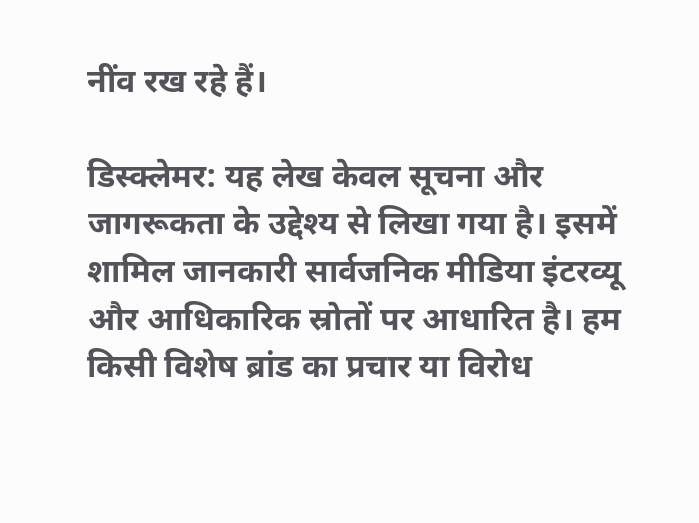नींव रख रहे हैं।

डिस्क्लेमर: यह लेख केवल सूचना और जागरूकता के उद्देश्य से लिखा गया है। इसमें शामिल जानकारी सार्वजनिक मीडिया इंटरव्यू और आधिकारिक स्रोतों पर आधारित है। हम किसी विशेष ब्रांड का प्रचार या विरोध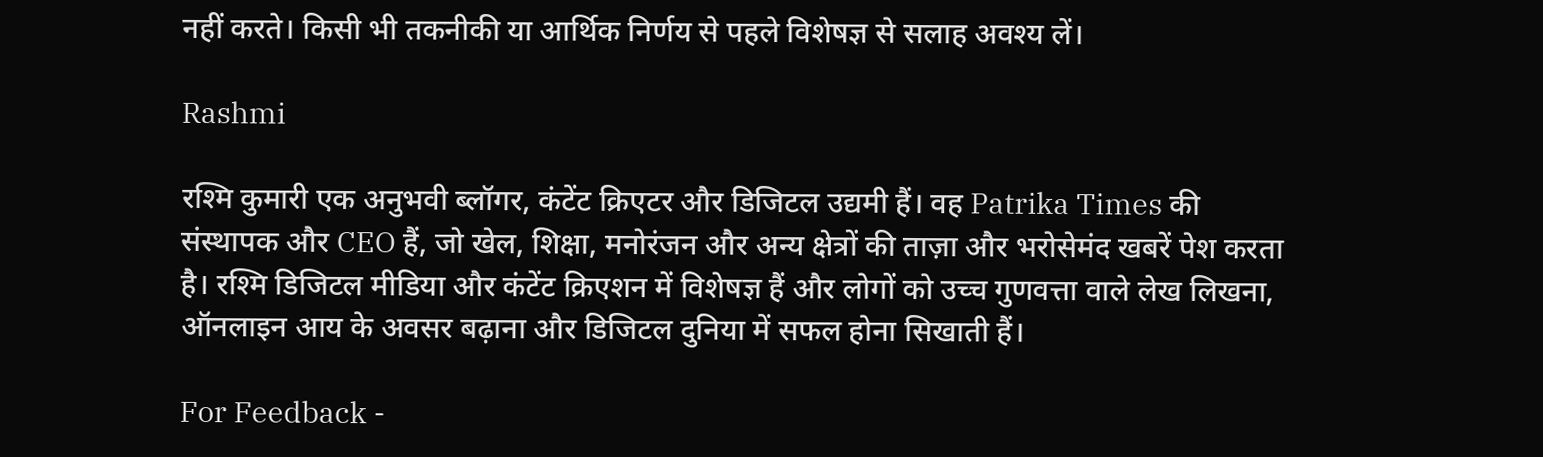नहीं करते। किसी भी तकनीकी या आर्थिक निर्णय से पहले विशेषज्ञ से सलाह अवश्य लें।

Rashmi

रश्मि कुमारी एक अनुभवी ब्लॉगर, कंटेंट क्रिएटर और डिजिटल उद्यमी हैं। वह Patrika Times की संस्थापक और CEO हैं, जो खेल, शिक्षा, मनोरंजन और अन्य क्षेत्रों की ताज़ा और भरोसेमंद खबरें पेश करता है। रश्मि डिजिटल मीडिया और कंटेंट क्रिएशन में विशेषज्ञ हैं और लोगों को उच्च गुणवत्ता वाले लेख लिखना, ऑनलाइन आय के अवसर बढ़ाना और डिजिटल दुनिया में सफल होना सिखाती हैं।

For Feedback -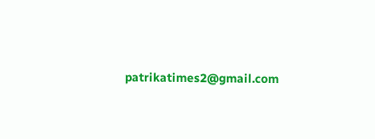patrikatimes2@gmail.com